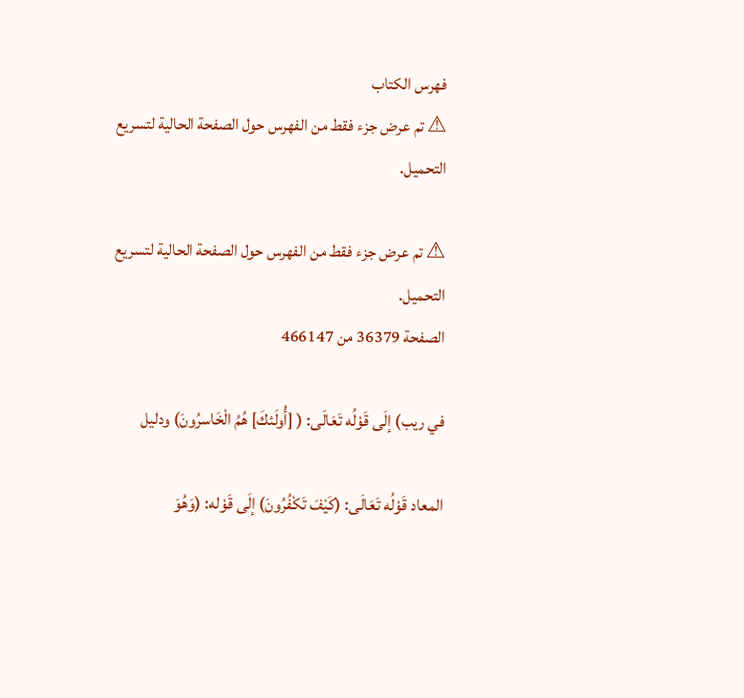فهرس الكتاب
⚠ تم عرض جزء فقط من الفهرس حول الصفحة الحالية لتسريع التحميل.

⚠ تم عرض جزء فقط من الفهرس حول الصفحة الحالية لتسريع التحميل.
الصفحة 36379 من 466147

في ريب) إلَى قَوْلُه تَعَالَى: ( [أُولَئكَ] هُمُ الْخَاسرُونَ) ودليل

المعاد قَوْلُه تَعَالَى: (كَيْفَ تَكْفُرُونَ) إلَى قَوْله: (وَهُوَ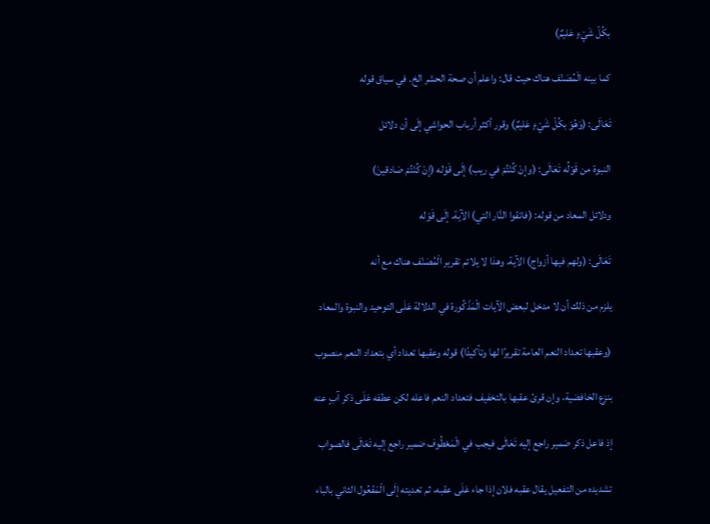بكُلّ شَيْءٍ عَليمٌ)

كما بينه الْمُصَنّف هناك حيث قال: واعلم أن صحة الحشر الخ. في سياق قوله

تَعَالَى: (وَهُوَ بكُلّ شَيْءٍ عَليمٌ) وقرر أكثر أرباب الحواشي إلَى أن دلائل

النبوة من قَوْلُه تَعَالَى: (وإنْ كُنْتُمْ في ريب) إلَى قَوْله (إنْ كُنْتُمْ صَادقينَ)

ودلائل المعاد من قوله: (فاتقوا النَّار التي) الآية. إلَى قَوْله

تَعَالَى: (ولهم فيها أزواج) الآية. وهذا لا يلائم تقرير الْمُصَنّف هناك مع أنه

يلزم من ذلك أن لا مدخل لبعض الآيات الْمَذْكُورة في الدلالة عَلَى التوحيد والنبوة والمعاد

(وعقبها تعداد النعم العامة تقريرًا لها وتأكيدًا) قوله وعقبها تعداد أي بتعداد النعم منصوب

بنزع الخافضية، وإن قرئ عقبها بالتخفيف فتعداد النعم فاعله لكن عطفه عَلَى ذكر آبٍ عنه

إذ فاعل ذكر ضمير راجع إليه تَعَالَى فيجب في الْمَعْطُوف ضمير راجع إليه تَعَالَى فالصواب

تشديده من التفعيل يقال عقبه فلان إذا جاء عَلَى عقبه، ثم تعديته إلَى الْمَفْعُول الثاني بالباء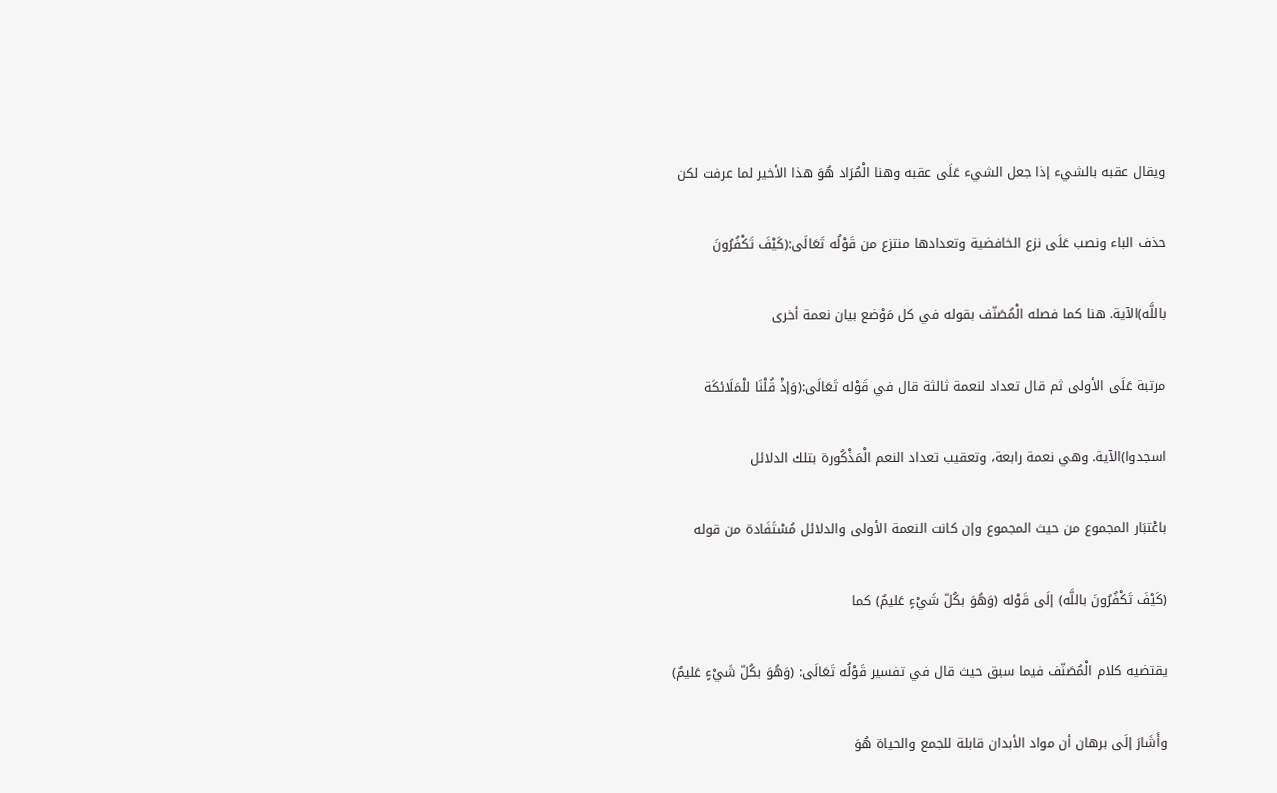ويقال عقبه بالشيء إذا جعل الشيء عَلَى عقبه وهنا الْمُرَاد هُوَ هذا الأخير لما عرفت لكن

حذف الباء ونصب عَلَى نزع الخافضية وتعدادها منتزع من قَوْلُه تَعَالَى:(كَيْفَ تَكْفُرُونَ

باللَّه)الآية. هنا كما فصله الْمُصَنّف بقوله في كل مَوْضع بيان نعمة أخرى

مرتبة عَلَى الأولى ثم قال تعداد لنعمة ثالثة قال في قَوْله تَعَالَى:(وَإذْ قُلْنَا للْمَلَائكَة

اسجدوا)الآية. وهي نعمة رابعة، وتعقيب تعداد النعم الْمَذْكُورة بتلك الدلائل

باعْتبَار المجموع من حيث المجموع وإن كانت النعمة الأولى والدلائل مُسْتَفَادة من قوله

(كَيْفَ تَكْفُرُونَ باللَّه) إلَى قَوْله (وَهُوَ بكُلّ شَيْءٍ عَليمٌ) كما

يقتضيه كلام الْمُصَنّف فيما سبق حيث قال في تفسير قَوْلُه تَعَالَى: (وَهُوَ بكُلّ شَيْءٍ عَليمٌ)

وأَشَارَ إلَى برهان أن مواد الأبدان قابلة للجمع والحياة هُوَ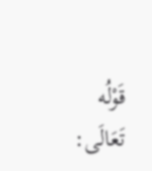قَوْلُه تَعَالَى: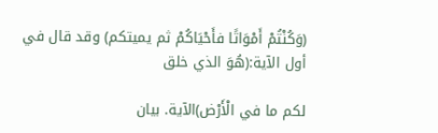(وَكُنْتُمْ أَمْوَاتًا فأَحْيَاكُمْ ثم يميتكم) وقد قال في أول الآية:(هُوَ الذي خلق

لكم ما في الْأَرْض)الآية. بيان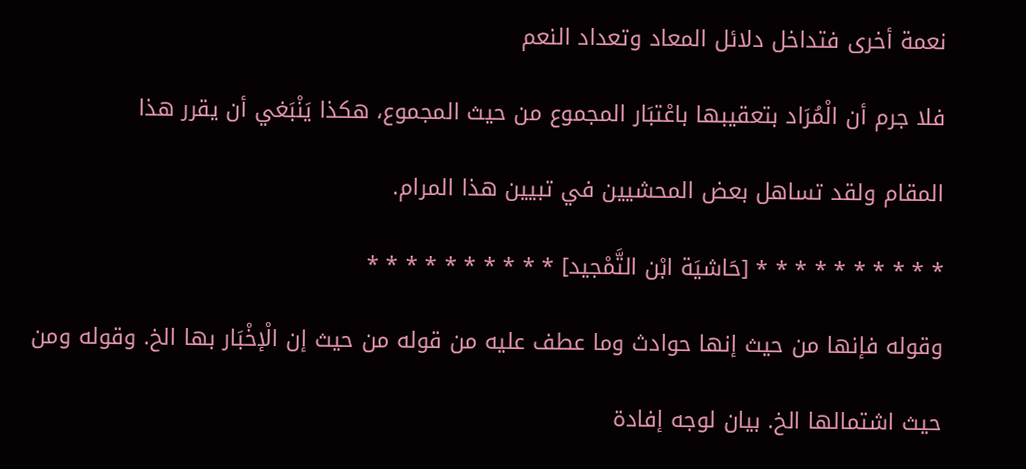نعمة أخرى فتداخل دلائل المعاد وتعداد النعم

فلا جرم أن الْمُرَاد بتعقيبها باعْتبَار المجموع من حيث المجموع، هكذا يَنْبَغي أن يقرر هذا

المقام ولقد تساهل بعض المحشيين في تبيين هذا المرام.

* * * * * * * * * * [حَاشيَة ابْن التَّمْجيد] * * * * * * * * * *

وقوله فإنها من حيث إنها حوادث وما عطف عليه من قوله من حيث إن الْإخْبَار بها الخ. وقوله ومن

حيث اشتمالها الخ. بيان لوجه إفادة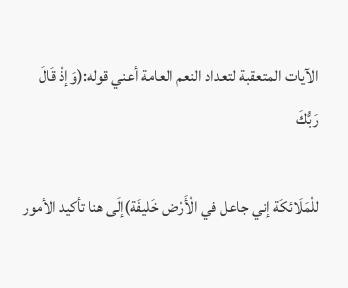الآيات المتعقبة لتعداد النعم العامة أعني قوله:(وَإذْ قَالَ رَبُّكَ

للْمَلَائكَة إني جاعل في الْأَرْض خَليفَة)إلَى هنا تأكيد الأمور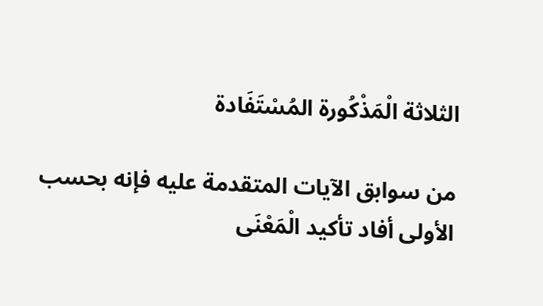الثلاثة الْمَذْكُورة المُسْتَفَادة

من سوابق الآيات المتقدمة عليه فإنه بحسب الأولى أفاد تأكيد الْمَعْنَى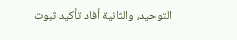التوحيد، والثانية أفاد تأكيد ثبوت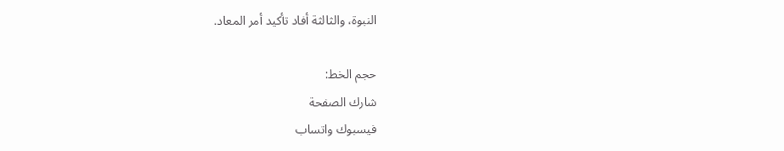النبوة، والثالثة أفاد تأكيد أمر المعاد.

حجم الخط:
شارك الصفحة
فيسبوك واتساب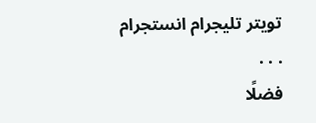تويتر تليجرام انستجرام
. . .
فضلًا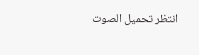انتظر تحميل الصوت